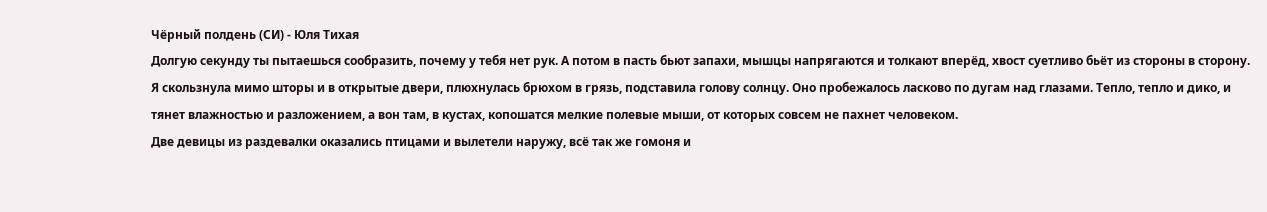Чёрный полдень (СИ) - Юля Тихая
Долгую секунду ты пытаешься сообразить, почему у тебя нет рук. А потом в пасть бьют запахи, мышцы напрягаются и толкают вперёд, хвост суетливо бьёт из стороны в сторону.
Я скользнула мимо шторы и в открытые двери, плюхнулась брюхом в грязь, подставила голову солнцу. Оно пробежалось ласково по дугам над глазами. Тепло, тепло и дико, и тянет влажностью и разложением, а вон там, в кустах, копошатся мелкие полевые мыши, от которых совсем не пахнет человеком.
Две девицы из раздевалки оказались птицами и вылетели наружу, всё так же гомоня и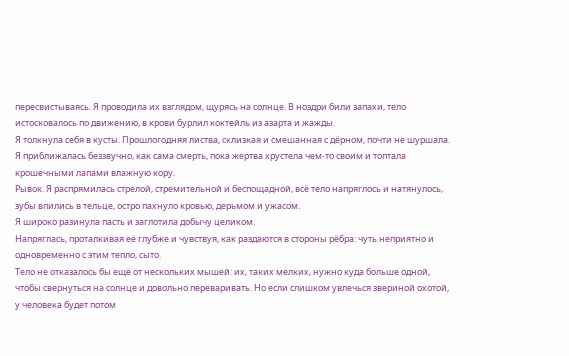пересвистываясь. Я проводила их взглядом, щурясь на солнце. В ноздри били запахи, тело истосковалось по движению, в крови бурлил коктейль из азарта и жажды.
Я толкнула себя в кусты. Прошлогодняя листва, склизкая и смешанная с дёрном, почти не шуршала. Я приближалась беззвучно, как сама смерть, пока жертва хрустела чем-то своим и топтала крошечными лапами влажную кору.
Рывок. Я распрямилась стрелой, стремительной и беспощадной, всё тело напряглось и натянулось, зубы впились в тельце, остро пахнуло кровью, дерьмом и ужасом.
Я широко разинула пасть и заглотила добычу целиком.
Напряглась, проталкивая её глубже и чувствуя, как раздаются в стороны рёбра: чуть неприятно и одновременно с этим тепло, сыто.
Тело не отказалось бы ещё от нескольких мышей: их, таких мелких, нужно куда больше одной, чтобы свернуться на солнце и довольно переваривать. Но если слишком увлечься звериной охотой, у человека будет потом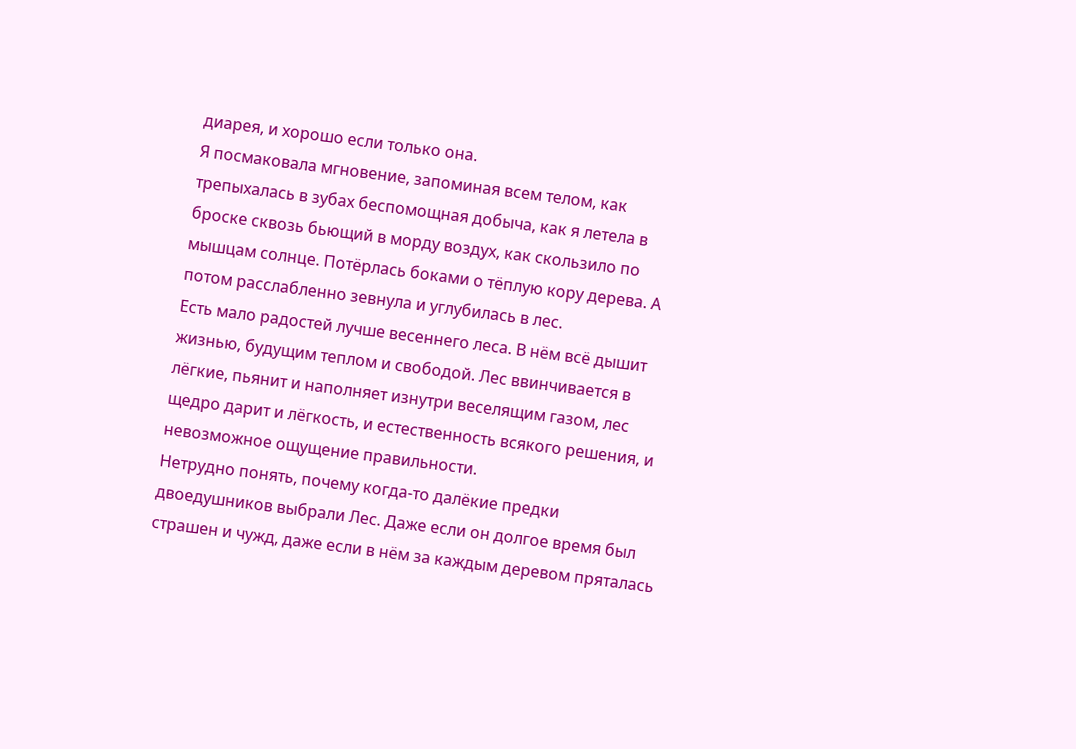диарея, и хорошо если только она.
Я посмаковала мгновение, запоминая всем телом, как трепыхалась в зубах беспомощная добыча, как я летела в броске сквозь бьющий в морду воздух, как скользило по мышцам солнце. Потёрлась боками о тёплую кору дерева. А потом расслабленно зевнула и углубилась в лес.
Есть мало радостей лучше весеннего леса. В нём всё дышит жизнью, будущим теплом и свободой. Лес ввинчивается в лёгкие, пьянит и наполняет изнутри веселящим газом, лес щедро дарит и лёгкость, и естественность всякого решения, и невозможное ощущение правильности.
Нетрудно понять, почему когда-то далёкие предки двоедушников выбрали Лес. Даже если он долгое время был страшен и чужд, даже если в нём за каждым деревом пряталась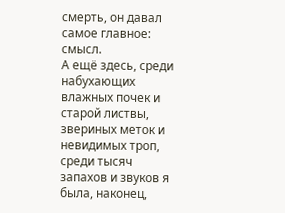смерть, он давал самое главное: смысл.
А ещё здесь, среди набухающих влажных почек и старой листвы, звериных меток и невидимых троп, среди тысяч запахов и звуков я была, наконец,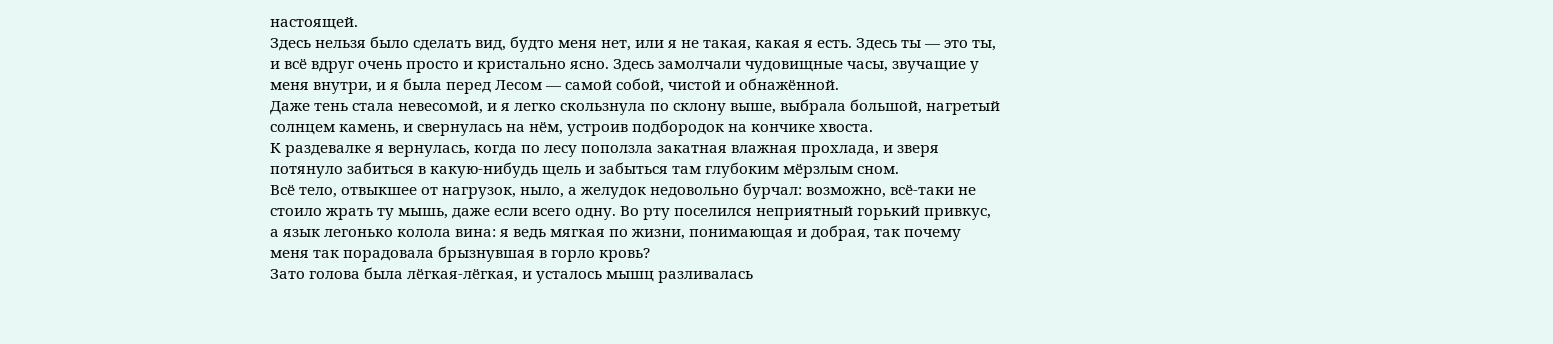настоящей.
Здесь нельзя было сделать вид, будто меня нет, или я не такая, какая я есть. Здесь ты — это ты, и всё вдруг очень просто и кристально ясно. Здесь замолчали чудовищные часы, звучащие у меня внутри, и я была перед Лесом — самой собой, чистой и обнажённой.
Даже тень стала невесомой, и я легко скользнула по склону выше, выбрала большой, нагретый солнцем камень, и свернулась на нём, устроив подбородок на кончике хвоста.
К раздевалке я вернулась, когда по лесу поползла закатная влажная прохлада, и зверя потянуло забиться в какую-нибудь щель и забыться там глубоким мёрзлым сном.
Всё тело, отвыкшее от нагрузок, ныло, а желудок недовольно бурчал: возможно, всё-таки не стоило жрать ту мышь, даже если всего одну. Во рту поселился неприятный горький привкус, а язык легонько колола вина: я ведь мягкая по жизни, понимающая и добрая, так почему меня так порадовала брызнувшая в горло кровь?
Зато голова была лёгкая-лёгкая, и усталось мышц разливалась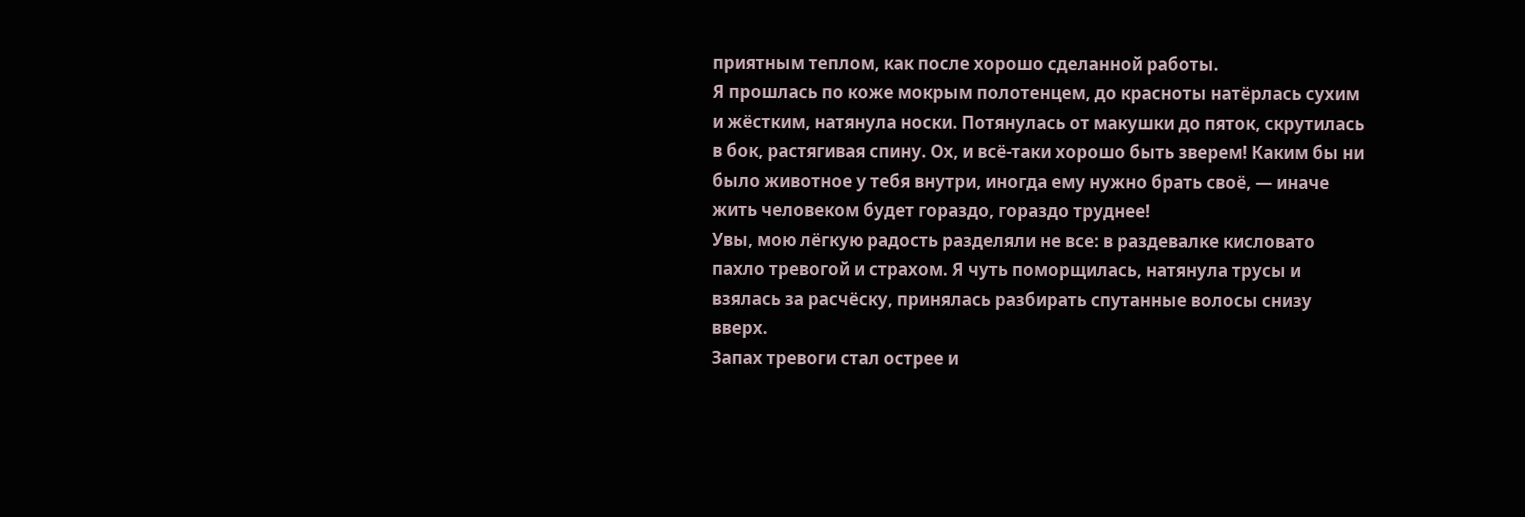приятным теплом, как после хорошо сделанной работы.
Я прошлась по коже мокрым полотенцем, до красноты натёрлась сухим и жёстким, натянула носки. Потянулась от макушки до пяток, скрутилась в бок, растягивая спину. Ох, и всё-таки хорошо быть зверем! Каким бы ни было животное у тебя внутри, иногда ему нужно брать своё, — иначе жить человеком будет гораздо, гораздо труднее!
Увы, мою лёгкую радость разделяли не все: в раздевалке кисловато пахло тревогой и страхом. Я чуть поморщилась, натянула трусы и взялась за расчёску, принялась разбирать спутанные волосы снизу вверх.
Запах тревоги стал острее и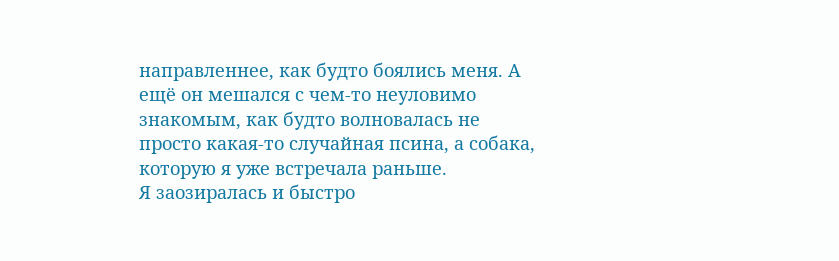направленнее, как будто боялись меня. А ещё он мешался с чем-то неуловимо знакомым, как будто волновалась не просто какая-то случайная псина, а собака, которую я уже встречала раньше.
Я заозиралась и быстро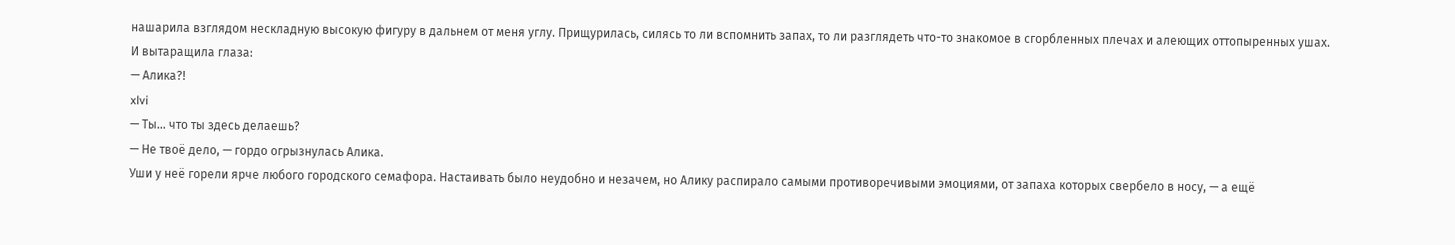нашарила взглядом нескладную высокую фигуру в дальнем от меня углу. Прищурилась, силясь то ли вспомнить запах, то ли разглядеть что-то знакомое в сгорбленных плечах и алеющих оттопыренных ушах.
И вытаращила глаза:
— Алика?!
xlvi
— Ты… что ты здесь делаешь?
— Не твоё дело, — гордо огрызнулась Алика.
Уши у неё горели ярче любого городского семафора. Настаивать было неудобно и незачем, но Алику распирало самыми противоречивыми эмоциями, от запаха которых свербело в носу, — а ещё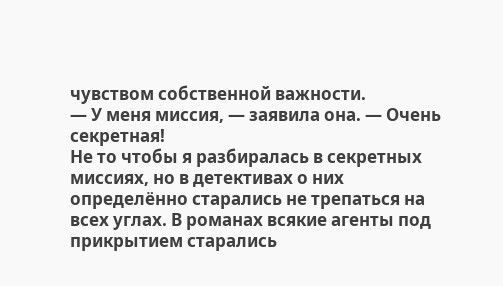чувством собственной важности.
— У меня миссия, — заявила она. — Очень секретная!
Не то чтобы я разбиралась в секретных миссиях, но в детективах о них определённо старались не трепаться на всех углах. В романах всякие агенты под прикрытием старались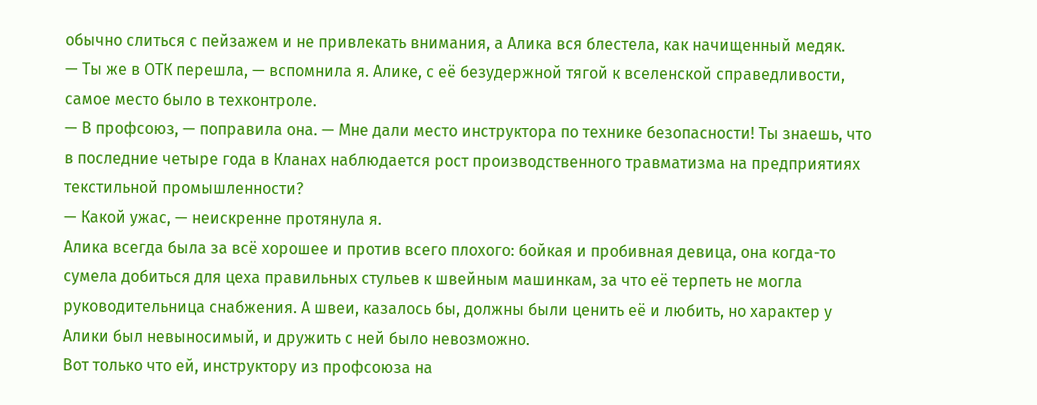обычно слиться с пейзажем и не привлекать внимания, а Алика вся блестела, как начищенный медяк.
— Ты же в ОТК перешла, — вспомнила я. Алике, с её безудержной тягой к вселенской справедливости, самое место было в техконтроле.
— В профсоюз, — поправила она. — Мне дали место инструктора по технике безопасности! Ты знаешь, что в последние четыре года в Кланах наблюдается рост производственного травматизма на предприятиях текстильной промышленности?
— Какой ужас, — неискренне протянула я.
Алика всегда была за всё хорошее и против всего плохого: бойкая и пробивная девица, она когда-то сумела добиться для цеха правильных стульев к швейным машинкам, за что её терпеть не могла руководительница снабжения. А швеи, казалось бы, должны были ценить её и любить, но характер у Алики был невыносимый, и дружить с ней было невозможно.
Вот только что ей, инструктору из профсоюза на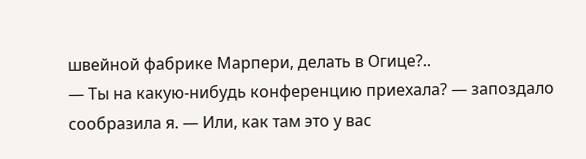швейной фабрике Марпери, делать в Огице?..
— Ты на какую-нибудь конференцию приехала? — запоздало сообразила я. — Или, как там это у вас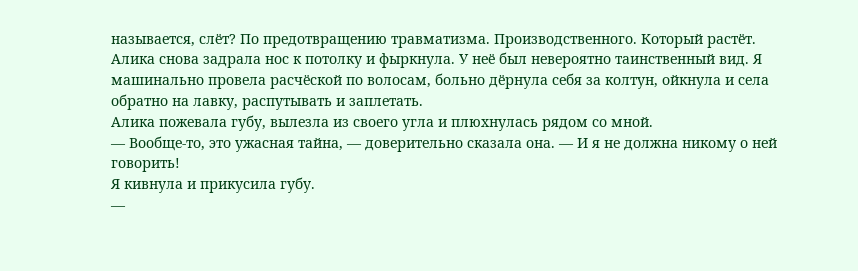называется, слёт? По предотвращению травматизма. Производственного. Который растёт.
Алика снова задрала нос к потолку и фыркнула. У неё был невероятно таинственный вид. Я машинально провела расчёской по волосам, больно дёрнула себя за колтун, ойкнула и села обратно на лавку, распутывать и заплетать.
Алика пожевала губу, вылезла из своего угла и плюхнулась рядом со мной.
— Вообще-то, это ужасная тайна, — доверительно сказала она. — И я не должна никому о ней говорить!
Я кивнула и прикусила губу.
—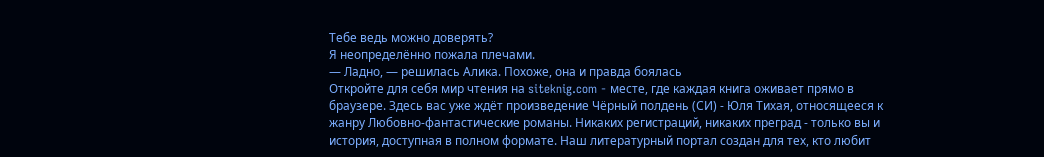Тебе ведь можно доверять?
Я неопределённо пожала плечами.
— Ладно, — решилась Алика. Похоже, она и правда боялась
Откройте для себя мир чтения на siteknig.com - месте, где каждая книга оживает прямо в браузере. Здесь вас уже ждёт произведение Чёрный полдень (СИ) - Юля Тихая, относящееся к жанру Любовно-фантастические романы. Никаких регистраций, никаких преград - только вы и история, доступная в полном формате. Наш литературный портал создан для тех, кто любит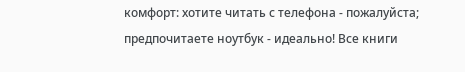комфорт: хотите читать с телефона - пожалуйста; предпочитаете ноутбук - идеально! Все книги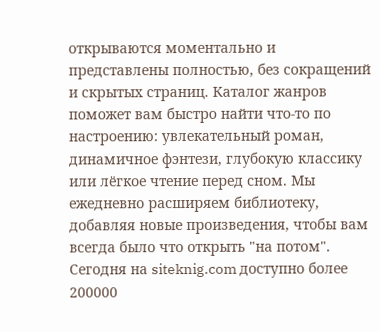открываются моментально и представлены полностью, без сокращений и скрытых страниц. Каталог жанров поможет вам быстро найти что-то по настроению: увлекательный роман, динамичное фэнтези, глубокую классику или лёгкое чтение перед сном. Мы ежедневно расширяем библиотеку, добавляя новые произведения, чтобы вам всегда было что открыть "на потом". Сегодня на siteknig.com доступно более 200000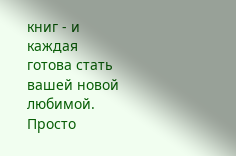книг - и каждая готова стать вашей новой любимой. Просто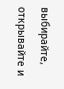выбирайте, открывайте и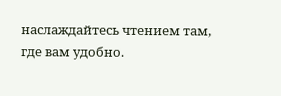наслаждайтесь чтением там, где вам удобно.